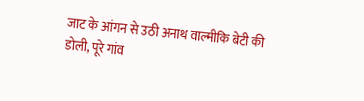जाट के आंगन से उठी अनाथ वाल्मीकि बेटी की डोली, पूरे गांव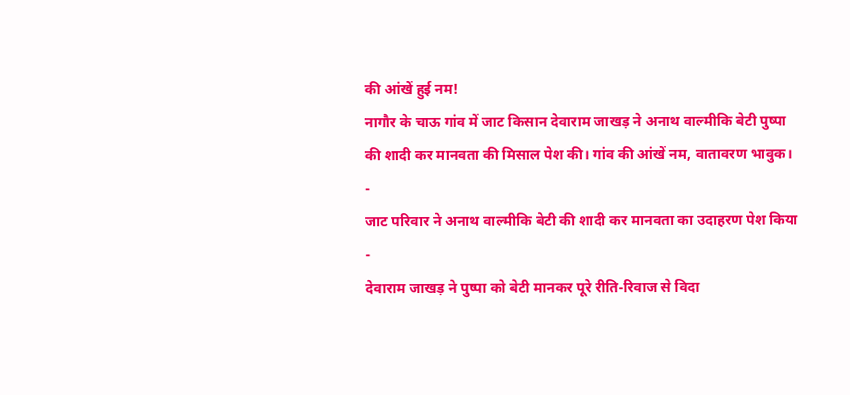की आंखें हुई नम!
नागौर के चाऊ गांव में जाट किसान देवाराम जाखड़ ने अनाथ वाल्मीकि बेटी पुष्पा की शादी कर मानवता की मिसाल पेश की। गांव की आंखें नम, वातावरण भावुक।
-
जाट परिवार ने अनाथ वाल्मीकि बेटी की शादी कर मानवता का उदाहरण पेश किया
-
देवाराम जाखड़ ने पुष्पा को बेटी मानकर पूरे रीति-रिवाज से विदा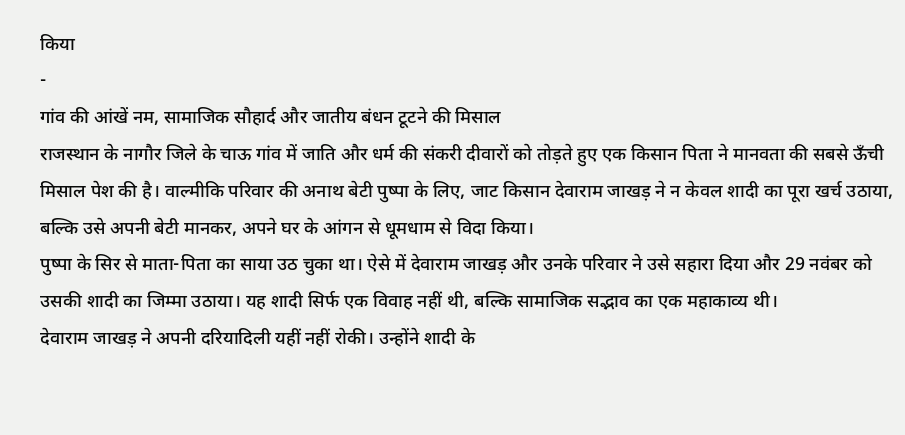किया
-
गांव की आंखें नम, सामाजिक सौहार्द और जातीय बंधन टूटने की मिसाल
राजस्थान के नागौर जिले के चाऊ गांव में जाति और धर्म की संकरी दीवारों को तोड़ते हुए एक किसान पिता ने मानवता की सबसे ऊँची मिसाल पेश की है। वाल्मीकि परिवार की अनाथ बेटी पुष्पा के लिए, जाट किसान देवाराम जाखड़ ने न केवल शादी का पूरा खर्च उठाया, बल्कि उसे अपनी बेटी मानकर, अपने घर के आंगन से धूमधाम से विदा किया।
पुष्पा के सिर से माता-पिता का साया उठ चुका था। ऐसे में देवाराम जाखड़ और उनके परिवार ने उसे सहारा दिया और 29 नवंबर को उसकी शादी का जिम्मा उठाया। यह शादी सिर्फ एक विवाह नहीं थी, बल्कि सामाजिक सद्भाव का एक महाकाव्य थी।
देवाराम जाखड़ ने अपनी दरियादिली यहीं नहीं रोकी। उन्होंने शादी के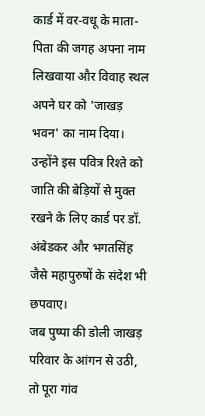कार्ड में वर-वधू के माता-पिता की जगह अपना नाम लिखवाया और विवाह स्थल अपने घर को 'जाखड़ भवन' का नाम दिया। उन्होंने इस पवित्र रिश्ते को जाति की बेड़ियों से मुक्त रखने के लिए कार्ड पर डॉ. अंबेडकर और भगतसिंह जैसे महापुरुषों के संदेश भी छपवाए।
जब पुष्पा की डोली जाखड़ परिवार के आंगन से उठी, तो पूरा गांव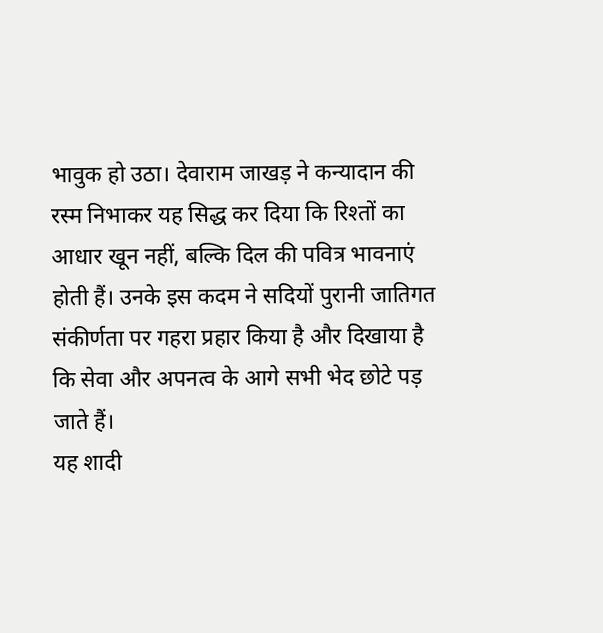भावुक हो उठा। देवाराम जाखड़ ने कन्यादान की रस्म निभाकर यह सिद्ध कर दिया कि रिश्तों का आधार खून नहीं, बल्कि दिल की पवित्र भावनाएं होती हैं। उनके इस कदम ने सदियों पुरानी जातिगत संकीर्णता पर गहरा प्रहार किया है और दिखाया है कि सेवा और अपनत्व के आगे सभी भेद छोटे पड़ जाते हैं।
यह शादी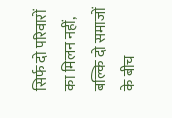सिर्फ दो परिवारों का मिलन नहीं, बल्कि दो समाजों के बीच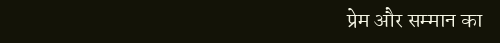प्रेम और सम्मान का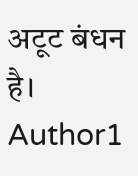अटूट बंधन है।
Author1